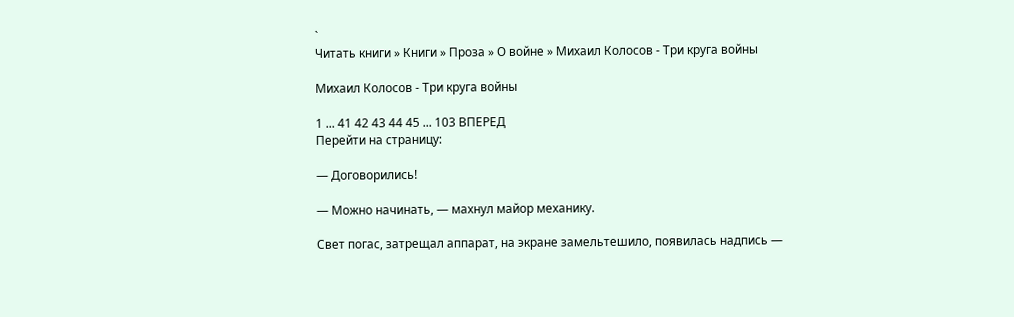`
Читать книги » Книги » Проза » О войне » Михаил Колосов - Три круга войны

Михаил Колосов - Три круга войны

1 ... 41 42 43 44 45 ... 103 ВПЕРЕД
Перейти на страницу:

— Договорились!

— Можно начинать, — махнул майор механику.

Свет погас, затрещал аппарат, на экране замельтешило, появилась надпись —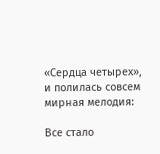«Сердца четырех», и полилась совсем мирная мелодия:

Все стало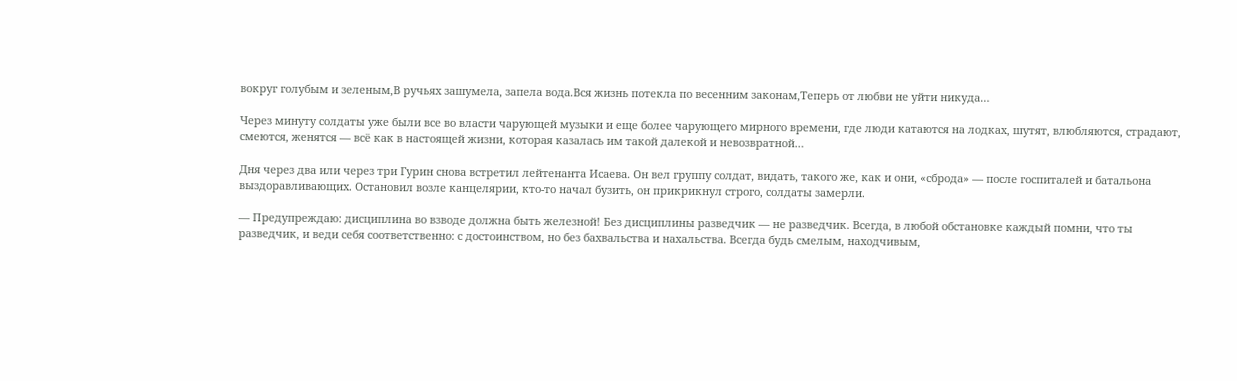вокруг голубым и зеленым,В ручьях зашумела, запела вода.Вся жизнь потекла по весенним законам,Теперь от любви не уйти никуда…

Через минуту солдаты уже были все во власти чарующей музыки и еще более чарующего мирного времени, где люди катаются на лодках, шутят, влюбляются, страдают, смеются, женятся — всё как в настоящей жизни, которая казалась им такой далекой и невозвратной…

Дня через два или через три Гурин снова встретил лейтенанта Исаева. Он вел группу солдат, видать, такого же, как и они, «сброда» — после госпиталей и батальона выздоравливающих. Остановил возле канцелярии, кто-то начал бузить, он прикрикнул строго, солдаты замерли.

— Предупреждаю: дисциплина во взводе должна быть железной! Без дисциплины разведчик — не разведчик. Всегда, в любой обстановке каждый помни, что ты разведчик, и веди себя соответственно: с достоинством, но без бахвальства и нахальства. Всегда будь смелым, находчивым,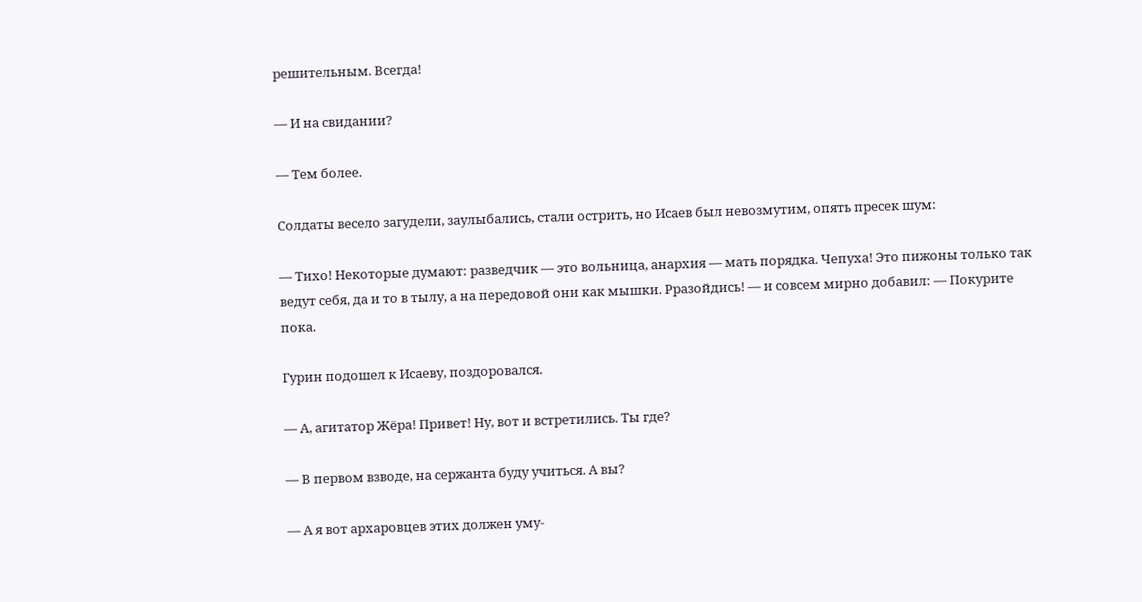решительным. Всегда!

— И на свидании?

— Тем более.

Солдаты весело загудели, заулыбались, стали острить, но Исаев был невозмутим, опять пресек шум:

— Тихо! Некоторые думают: разведчик — это вольница, анархия — мать порядка. Чепуха! Это пижоны только так ведут себя, да и то в тылу, а на передовой они как мышки. Рразойдись! — и совсем мирно добавил: — Покурите пока.

Гурин подошел к Исаеву, поздоровался.

— А, агитатор Жёра! Привет! Ну, вот и встретились. Ты где?

— В первом взводе, на сержанта буду учиться. А вы?

— А я вот архаровцев этих должен уму-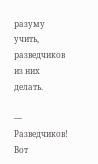разуму учить, разведчиков из них делать.

— Разведчиков! Вот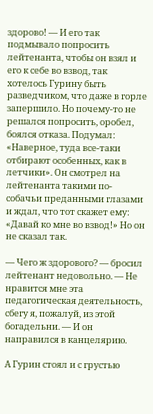здорово! — И его так подмывало попросить лейтенанта, чтобы он взял и его к себе во взвод, так хотелось Гурину быть разведчиком, что даже в горле запершило. Но почему-то не решался попросить, оробел, боялся отказа. Подумал: «Наверное, туда все-таки отбирают особенных, как в летчики». Он смотрел на лейтенанта такими по-собачьи преданными глазами и ждал, что тот скажет ему: «Давай ко мне во взвод!» Но он не сказал так.

— Чего ж здорового? — бросил лейтенант недовольно. — Не нравится мне эта педагогическая деятельность, сбегу я, пожалуй, из этой богадельни. — И он направился в канцелярию.

А Гурин стоял и с грустью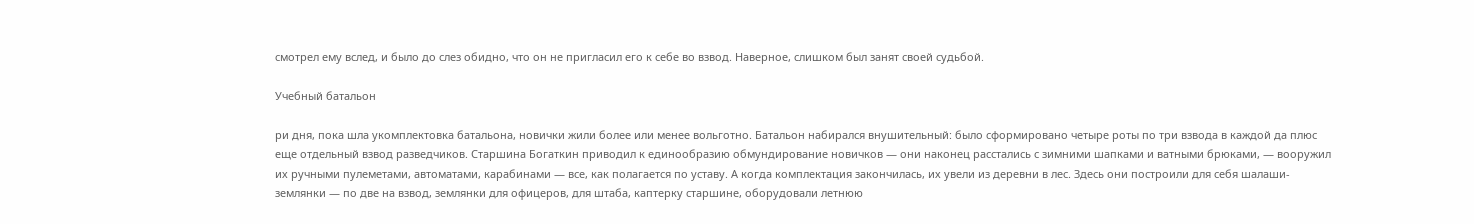смотрел ему вслед, и было до слез обидно, что он не пригласил его к себе во взвод. Наверное, слишком был занят своей судьбой.

Учебный батальон

ри дня, пока шла укомплектовка батальона, новички жили более или менее вольготно. Батальон набирался внушительный: было сформировано четыре роты по три взвода в каждой да плюс еще отдельный взвод разведчиков. Старшина Богаткин приводил к единообразию обмундирование новичков — они наконец расстались с зимними шапками и ватными брюками, — вооружил их ручными пулеметами, автоматами, карабинами — все, как полагается по уставу. А когда комплектация закончилась, их увели из деревни в лес. Здесь они построили для себя шалаши-землянки — по две на взвод, землянки для офицеров, для штаба, каптерку старшине, оборудовали летнюю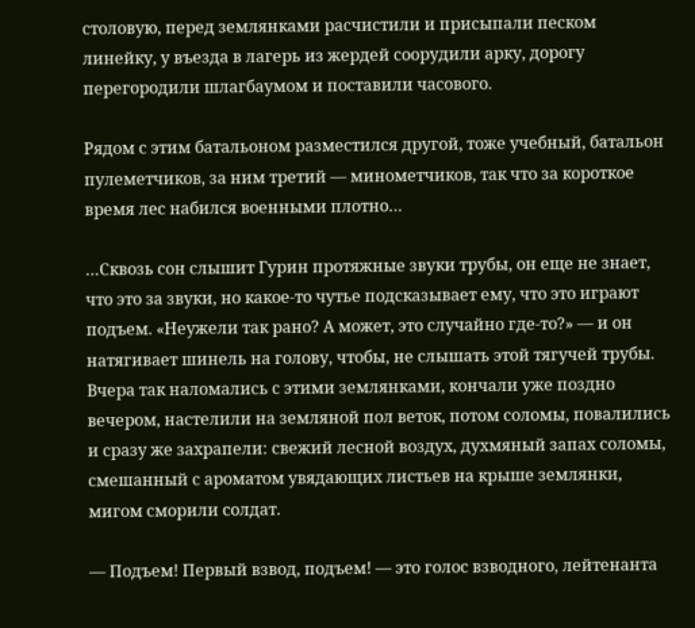столовую, перед землянками расчистили и присыпали песком линейку, у въезда в лагерь из жердей соорудили арку, дорогу перегородили шлагбаумом и поставили часового.

Рядом с этим батальоном разместился другой, тоже учебный, батальон пулеметчиков, за ним третий — минометчиков, так что за короткое время лес набился военными плотно…

…Сквозь сон слышит Гурин протяжные звуки трубы, он еще не знает, что это за звуки, но какое-то чутье подсказывает ему, что это играют подъем. «Неужели так рано? А может, это случайно где-то?» — и он натягивает шинель на голову, чтобы, не слышать этой тягучей трубы. Вчера так наломались с этими землянками, кончали уже поздно вечером, настелили на земляной пол веток, потом соломы, повалились и сразу же захрапели: свежий лесной воздух, духмяный запах соломы, смешанный с ароматом увядающих листьев на крыше землянки, мигом сморили солдат.

— Подъем! Первый взвод, подъем! — это голос взводного, лейтенанта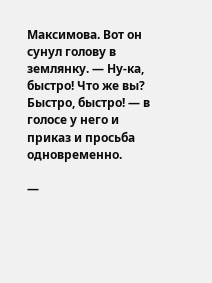Максимова. Вот он сунул голову в землянку. — Ну-ка, быстро! Что же вы? Быстро, быстро! — в голосе у него и приказ и просьба одновременно.

—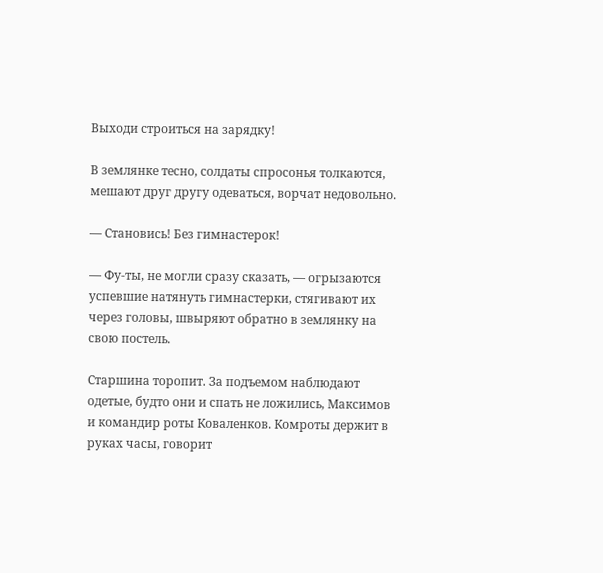Выходи строиться на зарядку!

В землянке тесно, солдаты спросонья толкаются, мешают друг другу одеваться, ворчат недовольно.

— Становись! Без гимнастерок!

— Фу-ты, не могли сразу сказать, — огрызаются успевшие натянуть гимнастерки, стягивают их через головы, швыряют обратно в землянку на свою постель.

Старшина торопит. За подъемом наблюдают одетые, будто они и спать не ложились, Максимов и командир роты Коваленков. Комроты держит в руках часы, говорит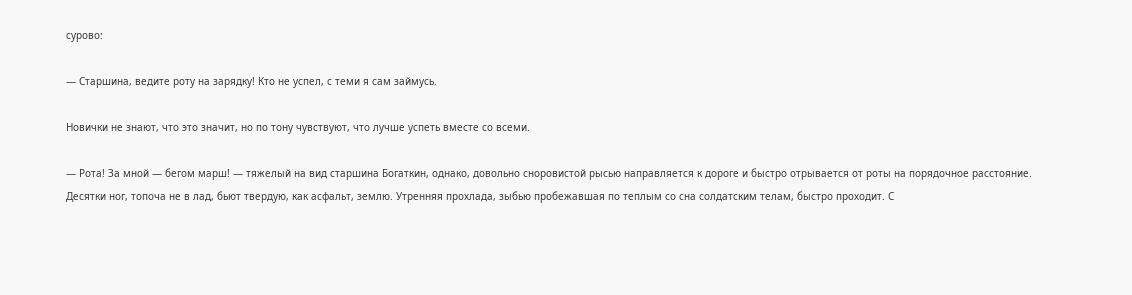сурово:

— Старшина, ведите роту на зарядку! Кто не успел, с теми я сам займусь.

Новички не знают, что это значит, но по тону чувствуют, что лучше успеть вместе со всеми.

— Рота! За мной — бегом марш! — тяжелый на вид старшина Богаткин, однако, довольно сноровистой рысью направляется к дороге и быстро отрывается от роты на порядочное расстояние. Десятки ног, топоча не в лад, бьют твердую, как асфальт, землю. Утренняя прохлада, зыбью пробежавшая по теплым со сна солдатским телам, быстро проходит. С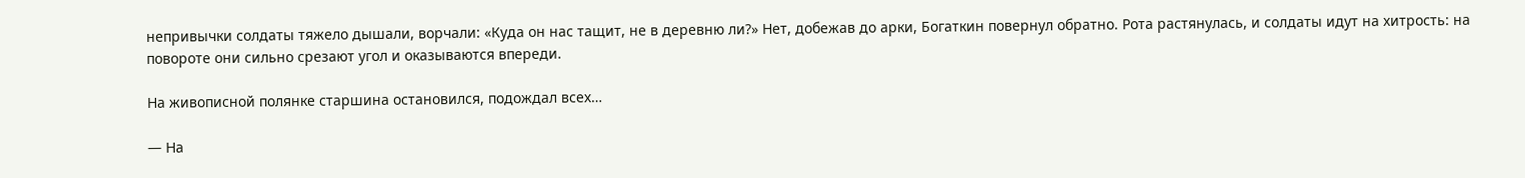непривычки солдаты тяжело дышали, ворчали: «Куда он нас тащит, не в деревню ли?» Нет, добежав до арки, Богаткин повернул обратно. Рота растянулась, и солдаты идут на хитрость: на повороте они сильно срезают угол и оказываются впереди.

На живописной полянке старшина остановился, подождал всех…

— На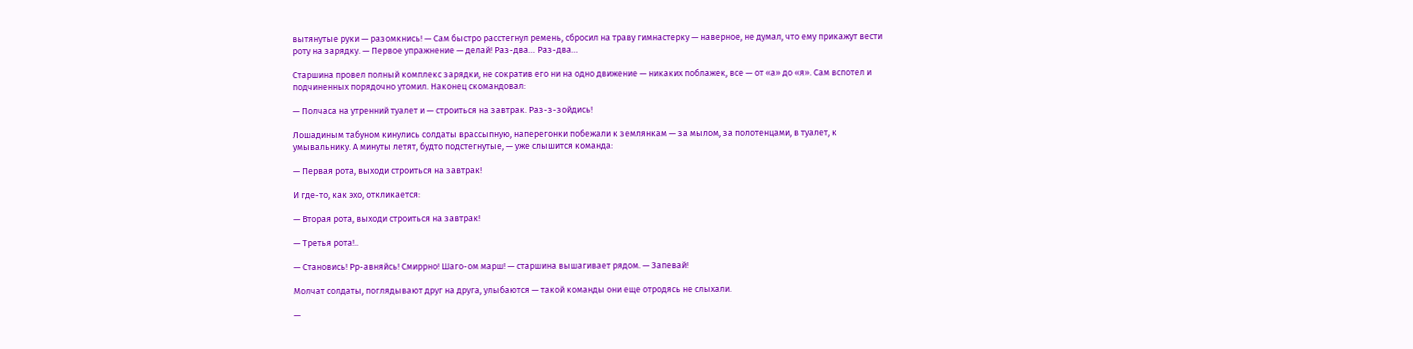вытянутые руки — разомкнись! — Сам быстро расстегнул ремень, сбросил на траву гимнастерку — наверное, не думал, что ему прикажут вести роту на зарядку. — Первое упражнение — делай! Раз-два… Раз-два…

Старшина провел полный комплекс зарядки, не сократив его ни на одно движение — никаких поблажек, все — от «а» до «я». Сам вспотел и подчиненных порядочно утомил. Наконец скомандовал:

— Полчаса на утренний туалет и — строиться на завтрак. Раз-з-зойдись!

Лошадиным табуном кинулись солдаты врассыпную, наперегонки побежали к землянкам — за мылом, за полотенцами, в туалет, к умывальнику. А минуты летят, будто подстегнутые, — уже слышится команда:

— Первая рота, выходи строиться на завтрак!

И где-то, как эхо, откликается:

— Вторая рота, выходи строиться на завтрак!

— Третья рота!..

— Становись! Рр-авняйсь! Смиррно! Шаго-ом марш! — старшина вышагивает рядом. — Запевай!

Молчат солдаты, поглядывают друг на друга, улыбаются — такой команды они еще отродясь не слыхали.

—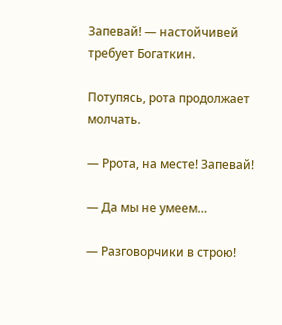Запевай! — настойчивей требует Богаткин.

Потупясь, рота продолжает молчать.

— Ррота, на месте! Запевай!

— Да мы не умеем…

— Разговорчики в строю!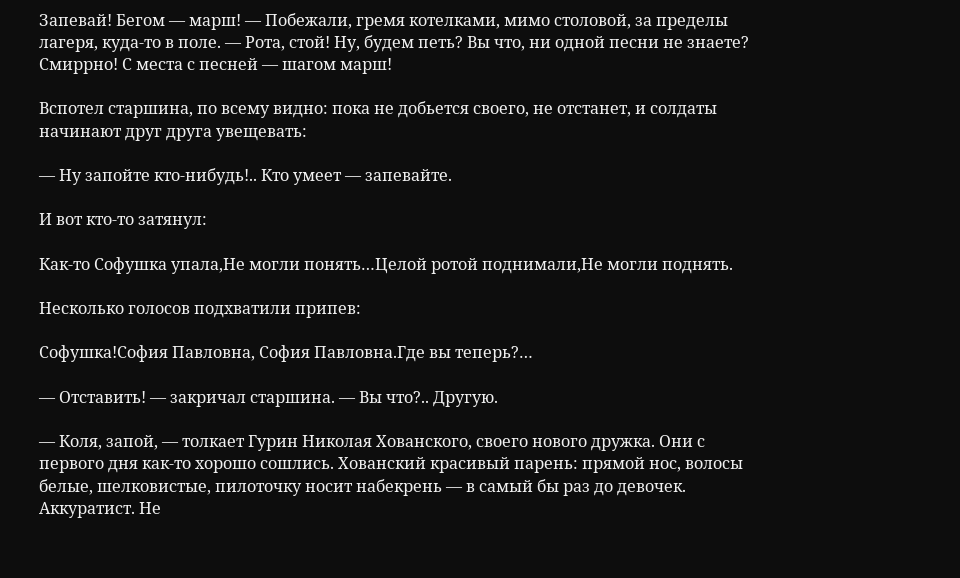Запевай! Бегом — марш! — Побежали, гремя котелками, мимо столовой, за пределы лагеря, куда-то в поле. — Рота, стой! Ну, будем петь? Вы что, ни одной песни не знаете? Смиррно! С места с песней — шагом марш!

Вспотел старшина, по всему видно: пока не добьется своего, не отстанет, и солдаты начинают друг друга увещевать:

— Ну запойте кто-нибудь!.. Кто умеет — запевайте.

И вот кто-то затянул:

Как-то Софушка упала,Не могли понять…Целой ротой поднимали,Не могли поднять.

Несколько голосов подхватили припев:

Софушка!София Павловна, София Павловна.Где вы теперь?…

— Отставить! — закричал старшина. — Вы что?.. Другую.

— Коля, запой, — толкает Гурин Николая Хованского, своего нового дружка. Они с первого дня как-то хорошо сошлись. Хованский красивый парень: прямой нос, волосы белые, шелковистые, пилоточку носит набекрень — в самый бы раз до девочек. Аккуратист. Не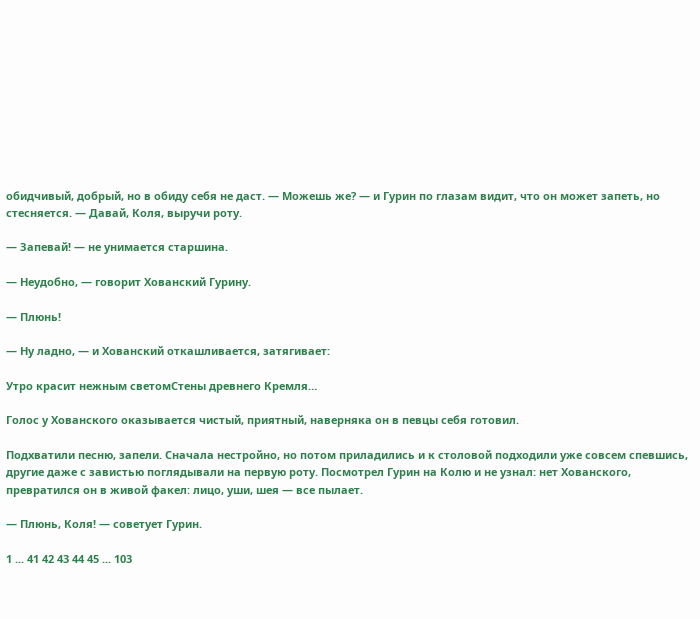обидчивый, добрый, но в обиду себя не даст. — Можешь же? — и Гурин по глазам видит, что он может запеть, но стесняется. — Давай, Коля, выручи роту.

— Запевай! — не унимается старшина.

— Неудобно, — говорит Хованский Гурину.

— Плюнь!

— Ну ладно, — и Хованский откашливается, затягивает:

Утро красит нежным светомСтены древнего Кремля…

Голос у Хованского оказывается чистый, приятный, наверняка он в певцы себя готовил.

Подхватили песню, запели. Сначала нестройно, но потом приладились и к столовой подходили уже совсем спевшись, другие даже с завистью поглядывали на первую роту. Посмотрел Гурин на Колю и не узнал: нет Хованского, превратился он в живой факел: лицо, уши, шея — все пылает.

— Плюнь, Коля! — советует Гурин.

1 ... 41 42 43 44 45 ... 103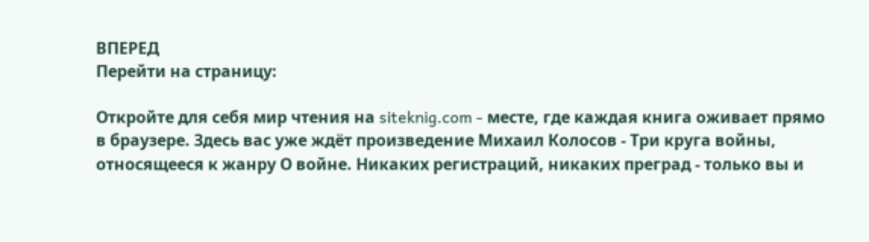ВПЕРЕД
Перейти на страницу:

Откройте для себя мир чтения на siteknig.com - месте, где каждая книга оживает прямо в браузере. Здесь вас уже ждёт произведение Михаил Колосов - Три круга войны, относящееся к жанру О войне. Никаких регистраций, никаких преград - только вы и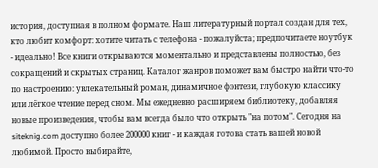история, доступная в полном формате. Наш литературный портал создан для тех, кто любит комфорт: хотите читать с телефона - пожалуйста; предпочитаете ноутбук - идеально! Все книги открываются моментально и представлены полностью, без сокращений и скрытых страниц. Каталог жанров поможет вам быстро найти что-то по настроению: увлекательный роман, динамичное фэнтези, глубокую классику или лёгкое чтение перед сном. Мы ежедневно расширяем библиотеку, добавляя новые произведения, чтобы вам всегда было что открыть "на потом". Сегодня на siteknig.com доступно более 200000 книг - и каждая готова стать вашей новой любимой. Просто выбирайте,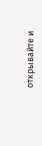открывайте и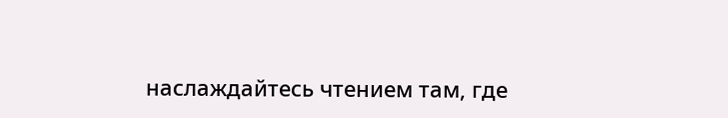наслаждайтесь чтением там, где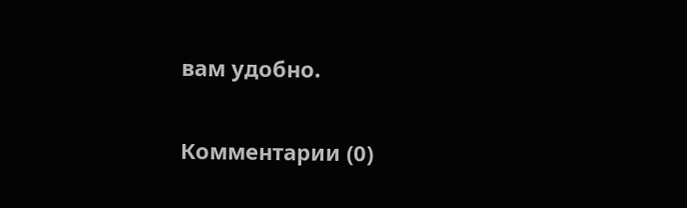вам удобно.

Комментарии (0)